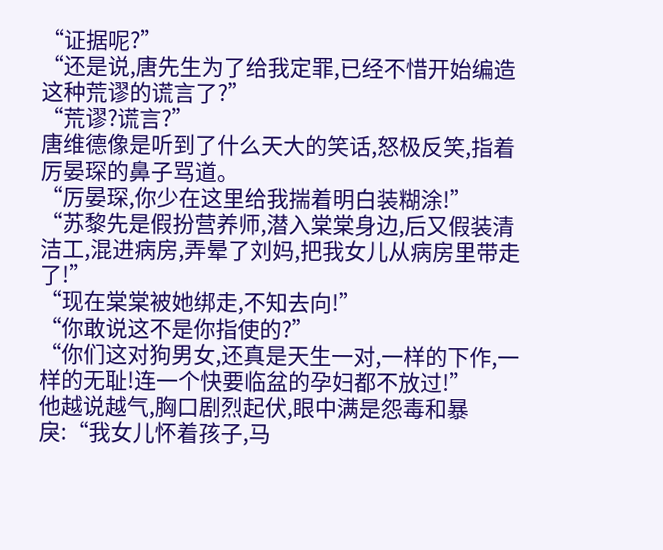“证据呢?”
“还是说,唐先生为了给我定罪,已经不惜开始编造这种荒谬的谎言了?”
“荒谬?谎言?”
唐维德像是听到了什么天大的笑话,怒极反笑,指着厉晏琛的鼻子骂道。
“厉晏琛,你少在这里给我揣着明白装糊涂!”
“苏黎先是假扮营养师,潜入棠棠身边,后又假装清洁工,混进病房,弄晕了刘妈,把我女儿从病房里带走了!”
“现在棠棠被她绑走,不知去向!”
“你敢说这不是你指使的?”
“你们这对狗男女,还真是天生一对,一样的下作,一样的无耻!连一个快要临盆的孕妇都不放过!”
他越说越气,胸口剧烈起伏,眼中满是怨毒和暴戾:“我女儿怀着孩子,马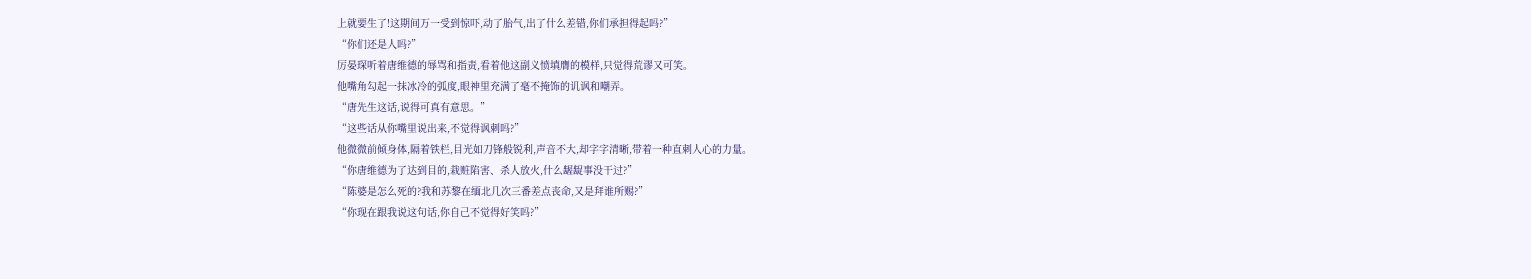上就要生了!这期间万一受到惊吓,动了胎气,出了什么差错,你们承担得起吗?”
“你们还是人吗?”
厉晏琛听着唐维德的辱骂和指责,看着他这副义愤填膺的模样,只觉得荒谬又可笑。
他嘴角勾起一抹冰冷的弧度,眼神里充满了毫不掩饰的讥讽和嘲弄。
“唐先生这话,说得可真有意思。”
“这些话从你嘴里说出来,不觉得讽刺吗?”
他微微前倾身体,隔着铁栏,目光如刀锋般锐利,声音不大,却字字清晰,带着一种直刺人心的力量。
“你唐维德为了达到目的,栽赃陷害、杀人放火,什么龌龊事没干过?”
“陈婆是怎么死的?我和苏黎在缅北几次三番差点丧命,又是拜谁所赐?”
“你现在跟我说这句话,你自己不觉得好笑吗?”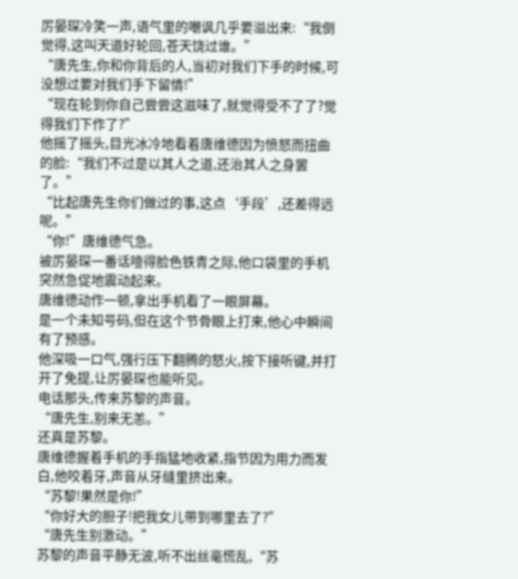厉晏琛冷笑一声,语气里的嘲讽几乎要溢出来:“我倒觉得,这叫天道好轮回,苍天饶过谁。”
“唐先生,你和你背后的人,当初对我们下手的时候,可没想过要对我们手下留情!”
“现在轮到你自己尝尝这滋味了,就觉得受不了了?觉得我们下作了?”
他摇了摇头,目光冰冷地看着唐维德因为愤怒而扭曲的脸:“我们不过是以其人之道,还治其人之身罢了。”
“比起唐先生你们做过的事,这点‘手段’,还差得远呢。”
“你!”唐维德气急。
被厉晏琛一番话噎得脸色铁青之际,他口袋里的手机突然急促地震动起来。
唐维德动作一顿,拿出手机看了一眼屏幕。
是一个未知号码,但在这个节骨眼上打来,他心中瞬间有了预感。
他深吸一口气,强行压下翻腾的怒火,按下接听键,并打开了免提,让厉晏琛也能听见。
电话那头,传来苏黎的声音。
“唐先生,别来无恙。”
还真是苏黎。
唐维德握着手机的手指猛地收紧,指节因为用力而发白,他咬着牙,声音从牙缝里挤出来。
“苏黎!果然是你!”
“你好大的胆子!把我女儿带到哪里去了?”
“唐先生别激动。”
苏黎的声音平静无波,听不出丝毫慌乱,“苏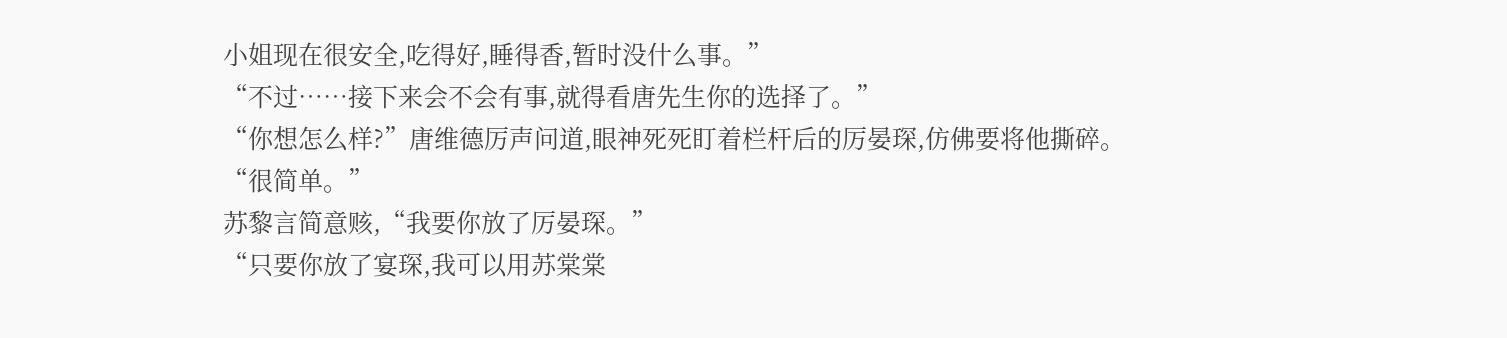小姐现在很安全,吃得好,睡得香,暂时没什么事。”
“不过……接下来会不会有事,就得看唐先生你的选择了。”
“你想怎么样?”唐维德厉声问道,眼神死死盯着栏杆后的厉晏琛,仿佛要将他撕碎。
“很简单。”
苏黎言简意赅,“我要你放了厉晏琛。”
“只要你放了宴琛,我可以用苏棠棠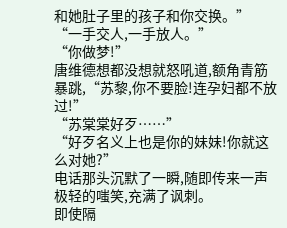和她肚子里的孩子和你交换。”
“一手交人,一手放人。”
“你做梦!”
唐维德想都没想就怒吼道,额角青筋暴跳,“苏黎,你不要脸!连孕妇都不放过!”
“苏棠棠好歹……”
“好歹名义上也是你的妹妹!你就这么对她?”
电话那头沉默了一瞬,随即传来一声极轻的嗤笑,充满了讽刺。
即使隔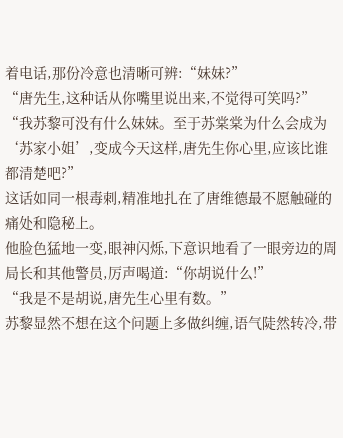着电话,那份冷意也清晰可辨:“妹妹?”
“唐先生,这种话从你嘴里说出来,不觉得可笑吗?”
“我苏黎可没有什么妹妹。至于苏棠棠为什么会成为‘苏家小姐’,变成今天这样,唐先生你心里,应该比谁都清楚吧?”
这话如同一根毒刺,精准地扎在了唐维德最不愿触碰的痛处和隐秘上。
他脸色猛地一变,眼神闪烁,下意识地看了一眼旁边的周局长和其他警员,厉声喝道:“你胡说什么!”
“我是不是胡说,唐先生心里有数。”
苏黎显然不想在这个问题上多做纠缠,语气陡然转冷,带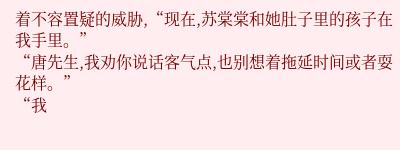着不容置疑的威胁,“现在,苏棠棠和她肚子里的孩子在我手里。”
“唐先生,我劝你说话客气点,也别想着拖延时间或者耍花样。”
“我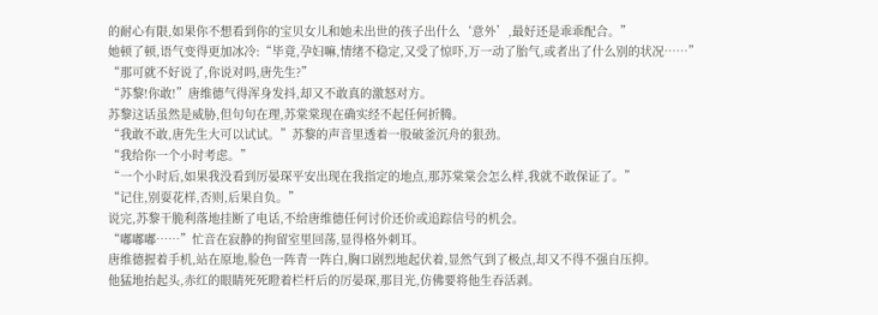的耐心有限,如果你不想看到你的宝贝女儿和她未出世的孩子出什么‘意外’,最好还是乖乖配合。”
她顿了顿,语气变得更加冰冷:“毕竟,孕妇嘛,情绪不稳定,又受了惊吓,万一动了胎气,或者出了什么别的状况……”
“那可就不好说了,你说对吗,唐先生?”
“苏黎!你敢!”唐维德气得浑身发抖,却又不敢真的激怒对方。
苏黎这话虽然是威胁,但句句在理,苏棠棠现在确实经不起任何折腾。
“我敢不敢,唐先生大可以试试。”苏黎的声音里透着一股破釜沉舟的狠劲。
“我给你一个小时考虑。”
“一个小时后,如果我没看到厉晏琛平安出现在我指定的地点,那苏棠棠会怎么样,我就不敢保证了。”
“记住,别耍花样,否则,后果自负。”
说完,苏黎干脆利落地挂断了电话,不给唐维德任何讨价还价或追踪信号的机会。
“嘟嘟嘟……”忙音在寂静的拘留室里回荡,显得格外刺耳。
唐维德握着手机,站在原地,脸色一阵青一阵白,胸口剧烈地起伏着,显然气到了极点,却又不得不强自压抑。
他猛地抬起头,赤红的眼睛死死瞪着栏杆后的厉晏琛,那目光,仿佛要将他生吞活剥。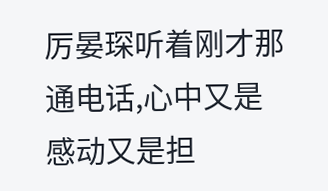厉晏琛听着刚才那通电话,心中又是感动又是担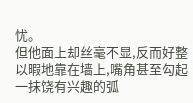忧。
但他面上却丝毫不显,反而好整以暇地靠在墙上,嘴角甚至勾起一抹饶有兴趣的弧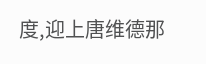度,迎上唐维德那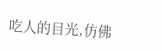吃人的目光,仿佛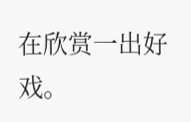在欣赏一出好戏。